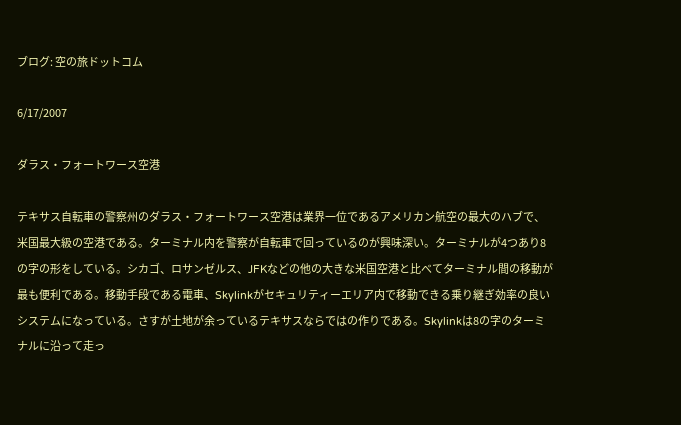ブログ: 空の旅ドットコム

6/17/2007

ダラス・フォートワース空港

テキサス自転車の警察州のダラス・フォートワース空港は業界一位であるアメリカン航空の最大のハブで、米国最大級の空港である。ターミナル内を警察が自転車で回っているのが興味深い。ターミナルが4つあり8の字の形をしている。シカゴ、ロサンゼルス、JFKなどの他の大きな米国空港と比べてターミナル間の移動が最も便利である。移動手段である電車、Skylinkがセキュリティーエリア内で移動できる乗り継ぎ効率の良いシステムになっている。さすが土地が余っているテキサスならではの作りである。Skylinkは8の字のターミナルに沿って走っ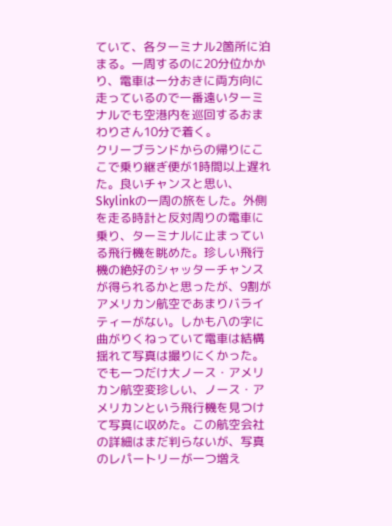ていて、各ターミナル2箇所に泊まる。一周するのに20分位かかり、電車は一分おきに両方向に走っているので一番遠いターミナルでも空港内を巡回するおまわりさん10分で着く。
クリーブランドからの帰りにここで乗り継ぎ便が1時間以上遅れた。良いチャンスと思い、Skylinkの一周の旅をした。外側を走る時計と反対周りの電車に乗り、ターミナルに止まっている飛行機を眺めた。珍しい飛行機の絶好のシャッターチャンスが得られるかと思ったが、9割がアメリカン航空であまりバライティーがない。しかも八の字に曲がりくねっていて電車は結構揺れて写真は撮りにくかった。でも一つだけ大ノース・アメリカン航空変珍しい、ノース・アメリカンという飛行機を見つけて写真に収めた。この航空会社の詳細はまだ判らないが、写真のレパートリーが一つ増え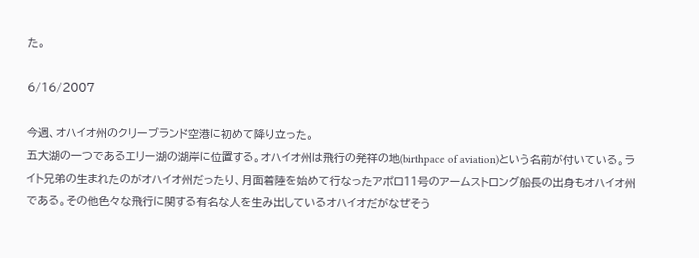た。

6/16/2007

今週、オハイオ州のクリーブランド空港に初めて降り立った。
五大湖の一つであるエリー湖の湖岸に位置する。オハイオ州は飛行の発祥の地(birthpace of aviation)という名前が付いている。ライト兄弟の生まれたのがオハイオ州だったり、月面着陸を始めて行なったアポロ11号のアームストロング船長の出身もオハイオ州である。その他色々な飛行に関する有名な人を生み出しているオハイオだがなぜそう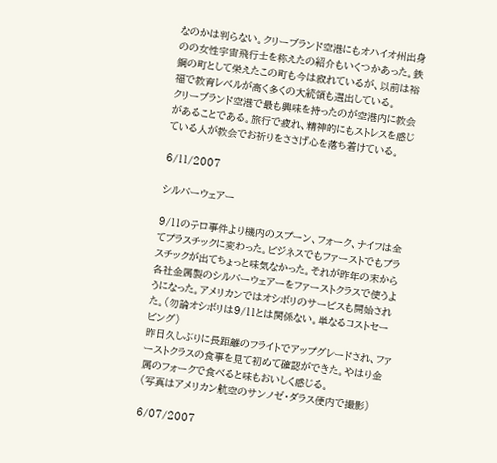なのかは判らない。クリーブランド空港にもオハイオ州出身のの女性宇宙飛行士を称えたの紹介もいくつかあった。鉄鋼の町として栄えたこの町も今は寂れているが、以前は裕福で教育レベルが高く多くの大統領も選出している。
クリーブランド空港で最も興味を持ったのが空港内に教会があることである。旅行で疲れ、精神的にもストレスを感じている人が教会でお祈りをささげ心を落ち着けている。

6/11/2007

シルバーウェアー

9/11のテロ事件より機内のスプーン、フォーク、ナイフは全てプラスチックに変わった。ビジネスでもファーストでもプラスチックが出てちょっと味気なかった。それが昨年の末から各社金属製のシルバーウェアーをファーストクラスで使うようになった。アメリカンではオシボリのサービスも開始された。(勿論オシボリは9/11とは関係ない。単なるコストセービング)
昨日久しぶりに長距離のフライトでアップグレードされ、ファーストクラスの食事を見て初めて確認ができた。やはり金属のフォークで食べると味もおいしく感じる。
(写真はアメリカン航空のサンノゼ・ダラス便内で撮影)

6/07/2007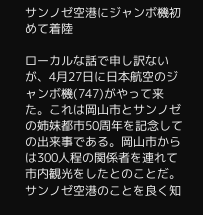サンノゼ空港にジャンボ機初めて着陸

ローカルな話で申し訳ないが、4月27日に日本航空のジャンボ機(747)がやって来た。これは岡山市とサンノゼの姉妹都市50周年を記念しての出来事である。岡山市からは300人程の関係者を連れて市内観光をしたとのことだ。
サンノゼ空港のことを良く知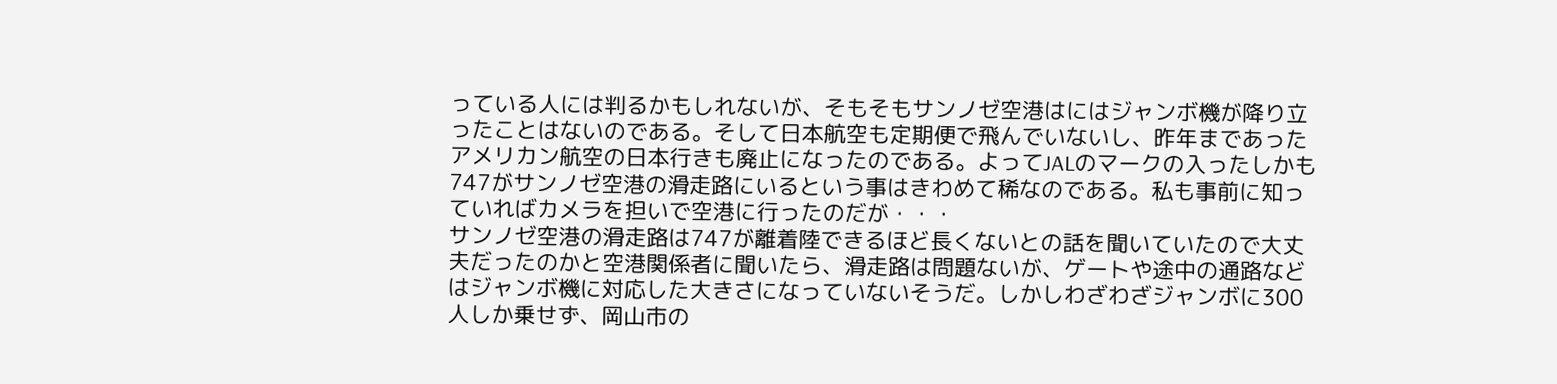っている人には判るかもしれないが、そもそもサンノゼ空港はにはジャンボ機が降り立ったことはないのである。そして日本航空も定期便で飛んでいないし、昨年まであったアメリカン航空の日本行きも廃止になったのである。よってJALのマークの入ったしかも747がサンノゼ空港の滑走路にいるという事はきわめて稀なのである。私も事前に知っていればカメラを担いで空港に行ったのだが・・・
サンノゼ空港の滑走路は747が離着陸できるほど長くないとの話を聞いていたので大丈夫だったのかと空港関係者に聞いたら、滑走路は問題ないが、ゲートや途中の通路などはジャンボ機に対応した大きさになっていないそうだ。しかしわざわざジャンボに300人しか乗せず、岡山市の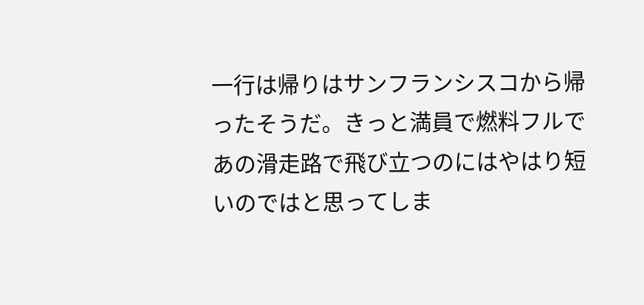一行は帰りはサンフランシスコから帰ったそうだ。きっと満員で燃料フルであの滑走路で飛び立つのにはやはり短いのではと思ってしま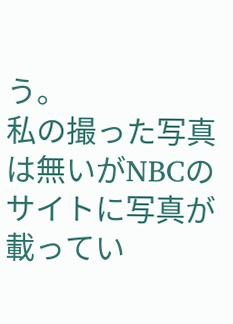う。
私の撮った写真は無いがNBCのサイトに写真が載ってい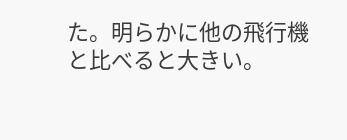た。明らかに他の飛行機と比べると大きい。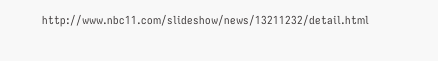http://www.nbc11.com/slideshow/news/13211232/detail.html